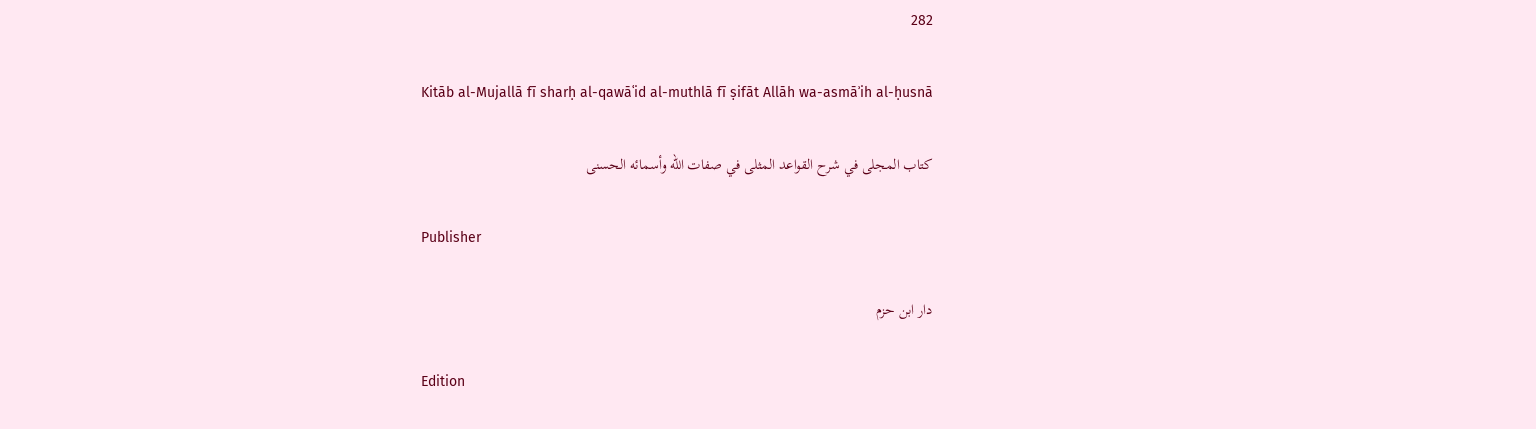282

Kitāb al-Mujallā fī sharḥ al-qawāʿid al-muthlā fī ṣifāt Allāh wa-asmāʾih al-ḥusnā

كتاب المجلى في شرح القواعد المثلى في صفات الله وأسمائه الحسنى

Publisher

دار ابن حزم

Edition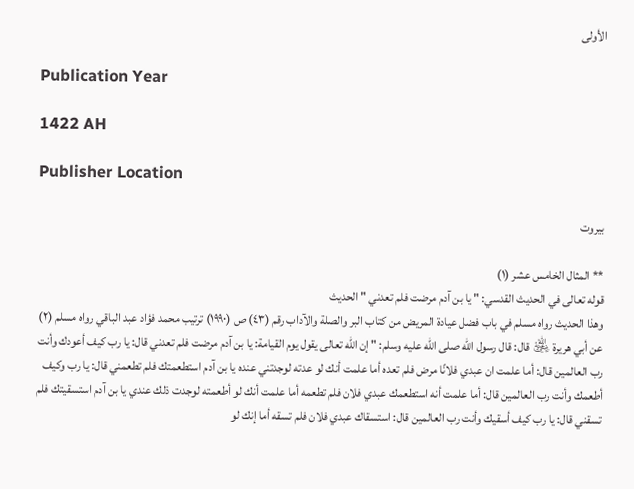الأولى

Publication Year

1422 AH

Publisher Location

بيروت

** المثال الخامس عشر (١)
قوله تعالى في الحديث القدسي: " يا بن آدم مرضت فلم تعدني " الحديث
وهذا الحديث رواه مسلم في باب فضل عيادة المريض من كتاب البر والصلة والآداب رقم (٤٣) ص (١٩٩٠) ترتيب محمد فؤاد عبد الباقي رواه مسلم (٢)
عن أبي هريرة ﵁ قال: قال رسول الله صلى الله عليه وسلم: " إن الله تعالى يقول يوم القيامة: يا بن آدم مرضت فلم تعدني قال: يا رب كيف أعودك وأنت رب العالمين قال: أما علمت ان عبدي فلانًا مرض فلم تعده أما علمت أنك لو عدته لوجدتني عنده يا بن آدم استطعمتك فلم تطعمني قال: يا رب وكيف أطعمك وأنت رب العالمين قال: أما علمت أنه استطعمك عبدي فلان فلم تطعمه أما علمت أنك لو أطعمته لوجدت ذلك عندي يا بن آدم استسقيتك فلم تسقني قال: يا رب كيف أسقيك وأنت رب العالمين قال: استسقاك عبدي فلان فلم تسقه أما إنك لو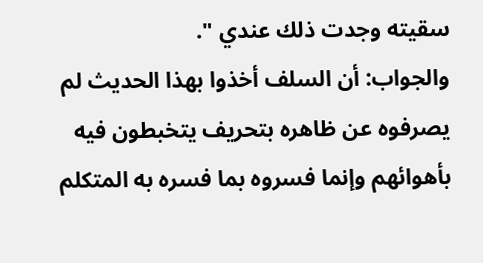سقيته وجدت ذلك عندي ".
والجواب: أن السلف أخذوا بهذا الحديث لم يصرفوه عن ظاهره بتحريف يتخبطون فيه بأهوائهم وإنما فسروه بما فسره به المتكلم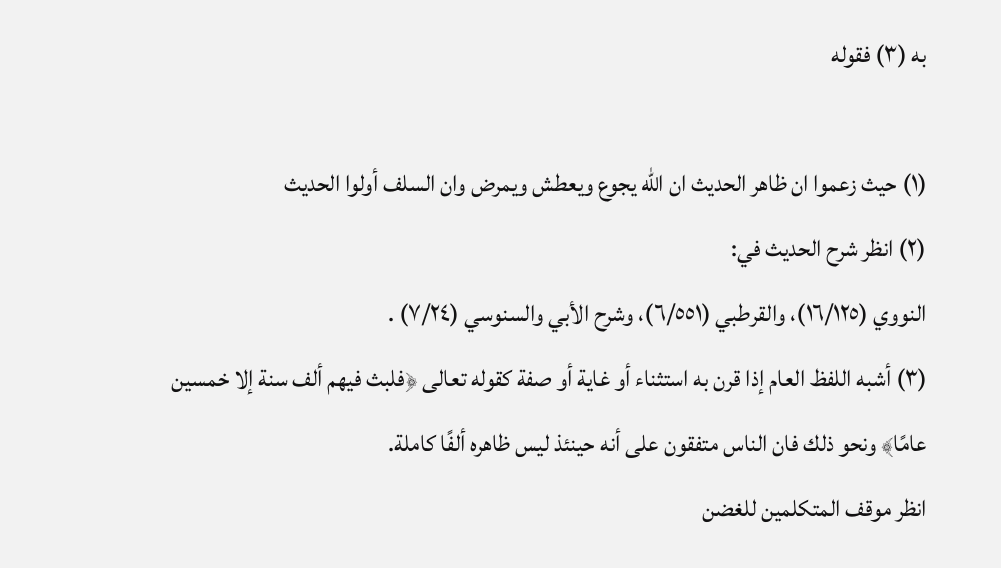به (٣) فقوله

(١) حيث زعموا ان ظاهر الحديث ان الله يجوع ويعطش ويمرض وان السلف أولوا الحديث
(٢) انظر شرح الحديث في:
النووي (١٦/١٢٥)، والقرطبي (٦/٥٥١)، وشرح الأبي والسنوسي (٧/٢٤) .
(٣) أشبه اللفظ العام إذا قرن به استثناء أو غاية أو صفة كقوله تعالى ﴿فلبث فيهم ألف سنة إلا خمسين عامًا﴾ ونحو ذلك فان الناس متفقون على أنه حينئذ ليس ظاهره ألفًا كاملة.
انظر موقف المتكلمين للغضن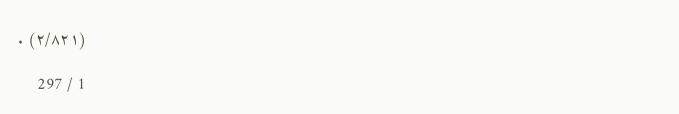(٢/٨٢١) .

1 / 297